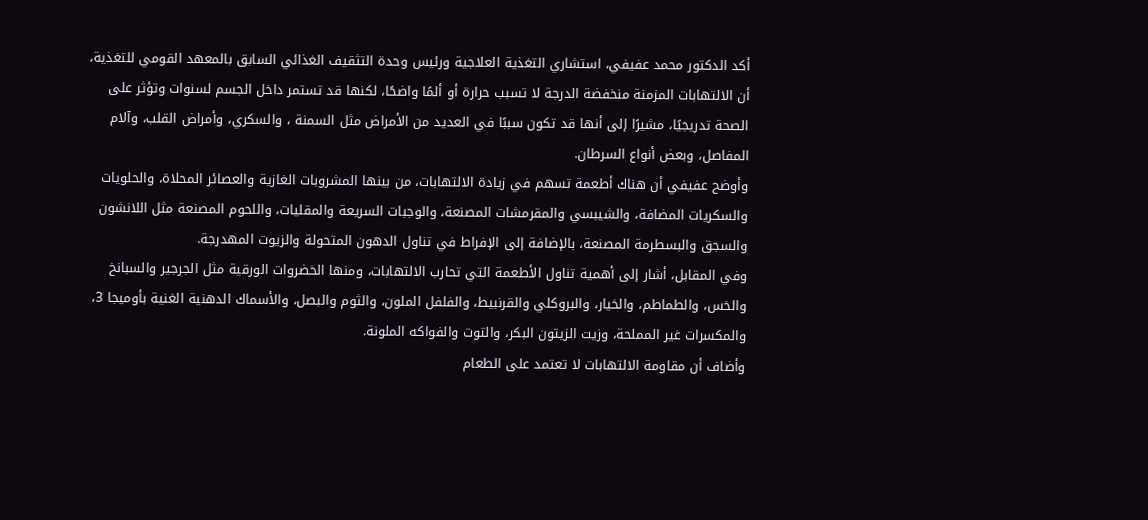أكد الدكتور محمد عفيفي، استشاري التغذية العلاجية ورئيس وحدة التثقيف الغذائي السابق بالمعهد القومي للتغذية، أن الالتهابات المزمنة منخفضة الدرجة لا تسبب حرارة أو ألمًا واضحًا، لكنها قد تستمر داخل الجسم لسنوات وتؤثر على الصحة تدريجيًا، مشيرًا إلى أنها قد تكون سببًا في العديد من الأمراض مثل السمنة ، والسكري، وأمراض القلب، وآلام المفاصل، وبعض أنواع السرطان.
وأوضح عفيفي أن هناك أطعمة تسهم في زيادة الالتهابات، من بينها المشروبات الغازية والعصائر المحلاة، والحلويات والسكريات المضافة، والشيبسي والمقرمشات المصنعة، والوجبات السريعة والمقليات، واللحوم المصنعة مثل اللانشون والسجق والبسطرمة المصنعة، بالإضافة إلى الإفراط في تناول الدهون المتحولة والزيوت المهدرجة.
وفي المقابل، أشار إلى أهمية تناول الأطعمة التي تحارب الالتهابات، ومنها الخضروات الورقية مثل الجرجير والسبانخ والخس، والطماطم، والخيار، والبروكلي والقرنبيط، والفلفل الملون، والثوم والبصل، والأسماك الدهنية الغنية بأوميجا 3، والمكسرات غير المملحة، وزيت الزيتون البكر، والتوت والفواكه الملونة.
وأضاف أن مقاومة الالتهابات لا تعتمد على الطعام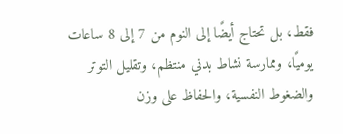فقط، بل تحتاج أيضًا إلى النوم من 7 إلى 8 ساعات يوميًا، وممارسة نشاط بدني منتظم، وتقليل التوتر والضغوط النفسية، والحفاظ على وزن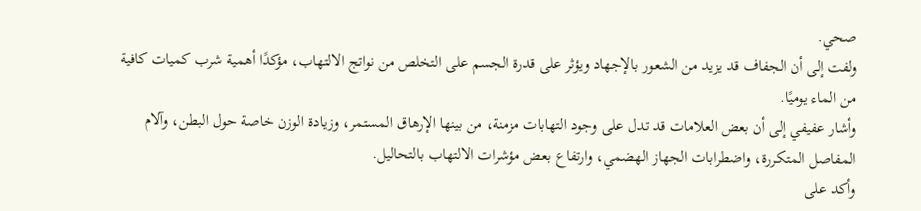صحي.
ولفت إلى أن الجفاف قد يزيد من الشعور بالإجهاد ويؤثر على قدرة الجسم على التخلص من نواتج الالتهاب، مؤكدًا أهمية شرب كميات كافية من الماء يوميًا.
وأشار عفيفي إلى أن بعض العلامات قد تدل على وجود التهابات مزمنة، من بينها الإرهاق المستمر، وزيادة الوزن خاصة حول البطن، وآلام المفاصل المتكررة، واضطرابات الجهاز الهضمي، وارتفاع بعض مؤشرات الالتهاب بالتحاليل.
وأكد على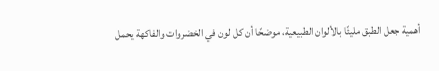أهمية جعل الطبق مليئًا بالألوان الطبيعية، موضحًا أن كل لون في الخضروات والفاكهة يحمل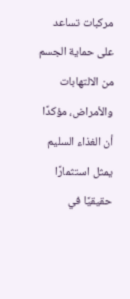مركبات تساعد على حماية الجسم من الالتهابات والأمراض، مؤكدًا أن الغذاء السليم يمثل استثمارًا حقيقيًا في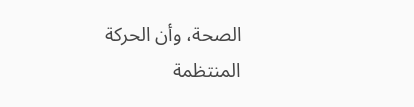الصحة، وأن الحركة المنتظمة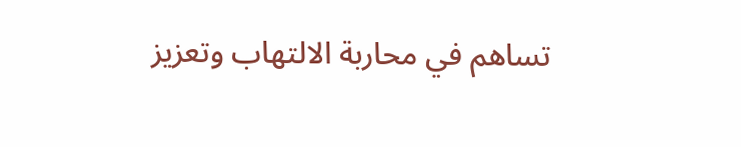تساهم في محاربة الالتهاب وتعزيز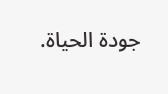جودة الحياة.